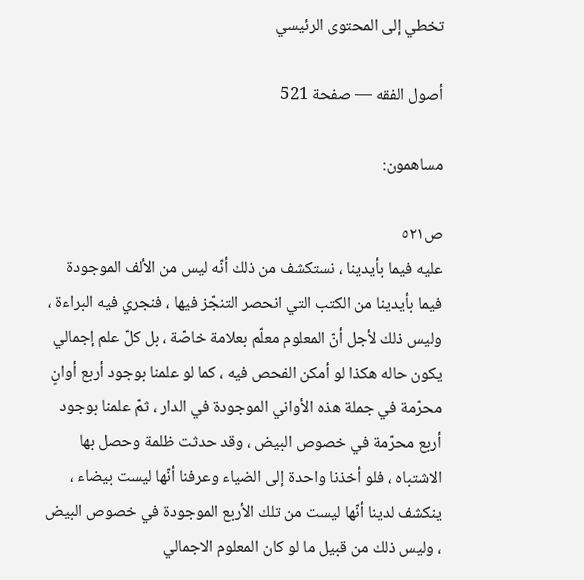تخطي إلى المحتوى الرئيسي

أصول الفقه — صفحة 521

مساهمون:

ص٥٢١
عليه فيما بأيدينا ، نستكشف من ذلك أنّه ليس من الألف الموجودة فيما بأيدينا من الكتب التي انحصر التنجّز فيها ، فنجري فيه البراءة ، وليس ذلك لأجل أنّ المعلوم معلّم بعلامة خاصّة ، بل كلّ علم إجمالي يكون حاله هكذا لو أمكن الفحص فيه ، كما لو علمنا بوجود أربع أوانٍ محرّمة في جملة هذه الأواني الموجودة في الدار ، ثمّ علمنا بوجود أربع محرّمة في خصوص البيض ، وقد حدثت ظلمة وحصل بها الاشتباه ، فلو أخذنا واحدة إلى الضياء وعرفنا أنّها ليست بيضاء ، ينكشف لدينا أنّها ليست من تلك الأربع الموجودة في خصوص البيض ، وليس ذلك من قبيل ما لو كان المعلوم الاجمالي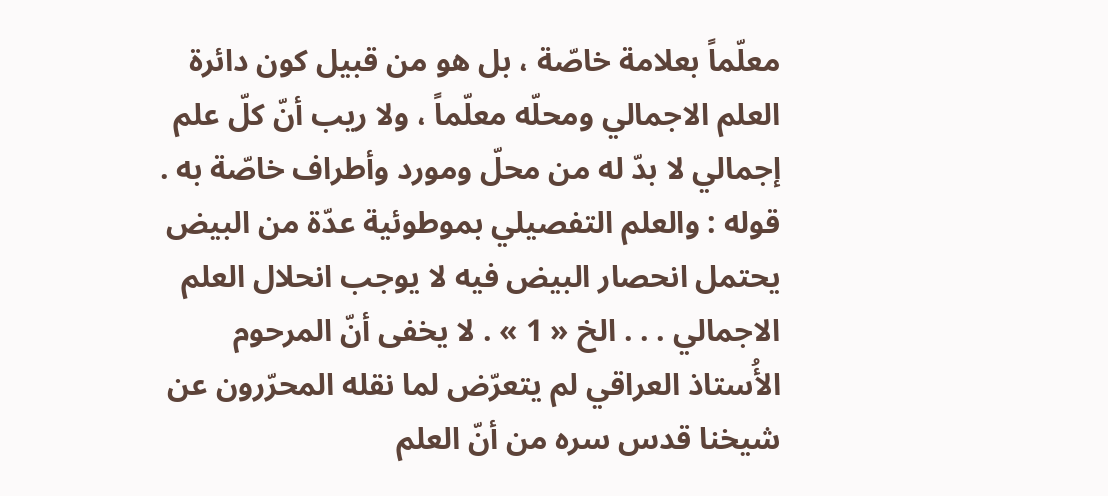معلّماً بعلامة خاصّة ، بل هو من قبيل كون دائرة العلم الاجمالي ومحلّه معلّماً ، ولا ريب أنّ كلّ علم إجمالي لا بدّ له من محلّ ومورد وأطراف خاصّة به . قوله : والعلم التفصيلي بموطوئية عدّة من البيض يحتمل انحصار البيض فيه لا يوجب انحلال العلم الاجمالي . . . الخ « 1 » . لا يخفى أنّ المرحوم الأُستاذ العراقي لم يتعرّض لما نقله المحرّرون عن شيخنا قدس سره من أنّ العلم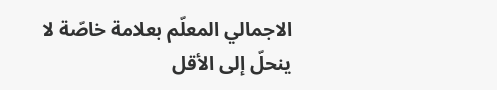الاجمالي المعلّم بعلامة خاصّة لا ينحلّ إلى الأقل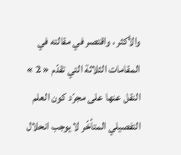والأكثر ، واقتصر في مقالته في المقامات الثلاثة التي تقدّم « 2 » النقل عنها على مجرّد كون العلم التفصيلي المتأخّر لا يوجب انحلال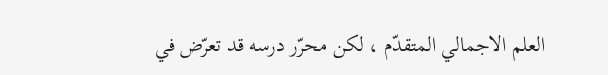العلم الاجمالي المتقدّم ، لكن محرّر درسه قد تعرّض في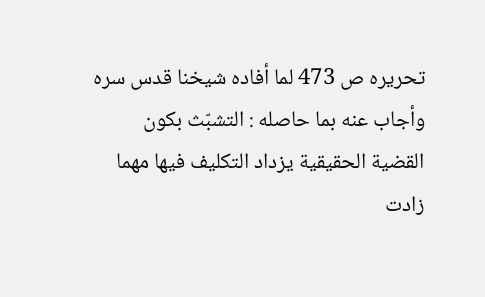تحريره ص 473 لما أفاده شيخنا قدس سره وأجاب عنه بما حاصله : التشبّث بكون القضية الحقيقية يزداد التكليف فيها مهما زادت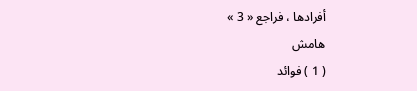أفرادها ، فراجع « 3 »
هامش
( 1 ) فوائد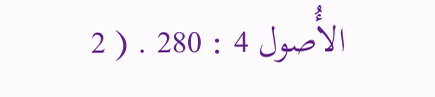الأُصول 4 : 280 . ( 2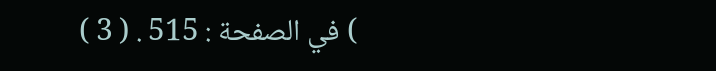) في الصفحة : 515 . ( 3 )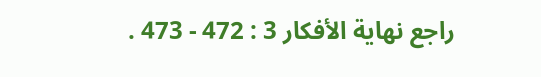راجع نهاية الأفكار 3 : 472 - 473 .